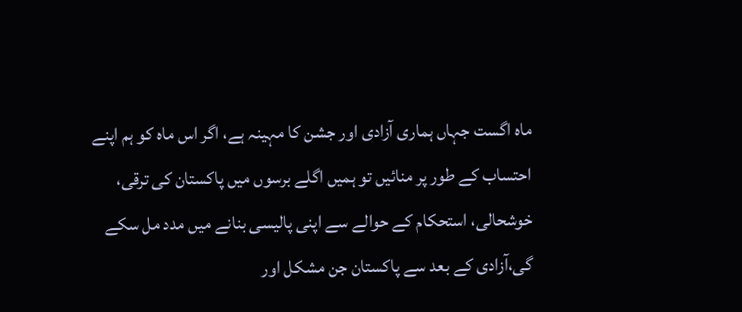ماہ اگست جہاں ہماری آزادی اور جشن کا مہینہ ہے، اگر اس ماہ کو ہم اپنے احتساب کے طور پر منائیں تو ہمیں اگلے برسوں میں پاکستان کی ترقی، خوشحالی، استحکام کے حوالے سے اپنی پالیسی بنانے میں مدد مل سکے گی،آزادی کے بعد سے پاکستان جن مشکل اور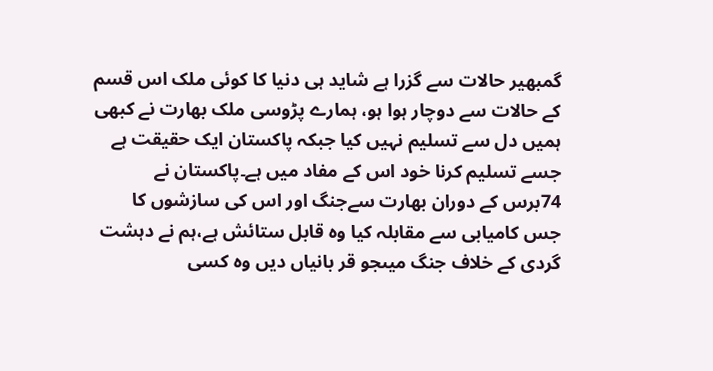گمبھیر حالات سے گزرا ہے شاید ہی دنیا کا کوئی ملک اس قسم کے حالات سے دوچار ہوا ہو، ہمارے پڑوسی ملک بھارت نے کبھی ہمیں دل سے تسلیم نہیں کیا جبکہ پاکستان ایک حقیقت ہے جسے تسلیم کرنا خود اس کے مفاد میں ہے۔پاکستان نے 74برس کے دوران بھارت سےجنگ اور اس کی سازشوں کا جس کامیابی سے مقابلہ کیا وہ قابل ستائش ہے،ہم نے دہشت گردی کے خلاف جنگ میںجو قر بانیاں دیں وہ کسی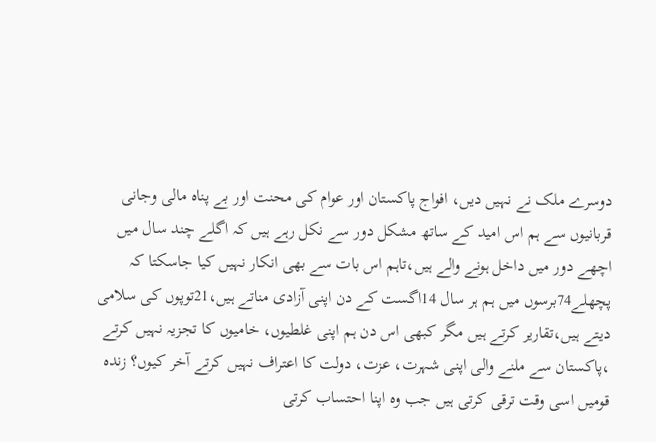دوسرے ملک نے نہیں دیں، افواج پاکستان اور عوام کی محنت اور بے پناہ مالی وجانی قربانیوں سے ہم اس امید کے ساتھ مشکل دور سے نکل رہے ہیں کہ اگلے چند سال میں اچھے دور میں داخل ہونے والے ہیں،تاہم اس بات سے بھی انکار نہیں کیا جاسکتا کہ پچھلے74برسوں میں ہم ہر سال 14اگست کے دن اپنی آزادی مناتے ہیں،21توپوں کی سلامی دیتے ہیں،تقاریر کرتے ہیں مگر کبھی اس دن ہم اپنی غلطیوں، خامیوں کا تجزیہ نہیں کرتے ،پاکستان سے ملنے والی اپنی شہرت، عزت، دولت کا اعتراف نہیں کرتے آخر کیوں؟ زندہ قومیں اسی وقت ترقی کرتی ہیں جب وہ اپنا احتساب کرتی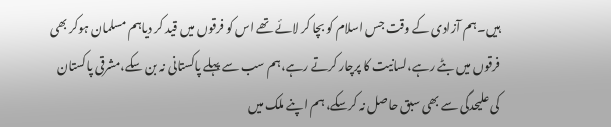ہیں۔ہم آزادی کے وقت جس اسلام کو بچا کر لائے تھے اس کو فرقوں میں قید کر دیاہم مسلمان ہوکر بھی فرقوں میں بٹے رہے،لسانیت کا پرچار کرتے رہے،ہم سب سے پہلے پاکستانی نہ بن سکے،مشرقی پاکستان کی علیحدگی سے بھی سبق حاصل نہ کرسکے، ہم اپنے ملک میں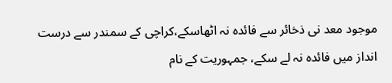موجود معد نی ذخائر سے فائدہ نہ اٹھاسکے،کراچی کے سمندر سے درست انداز میں فائدہ نہ لے سکے، جمہوریت کے نام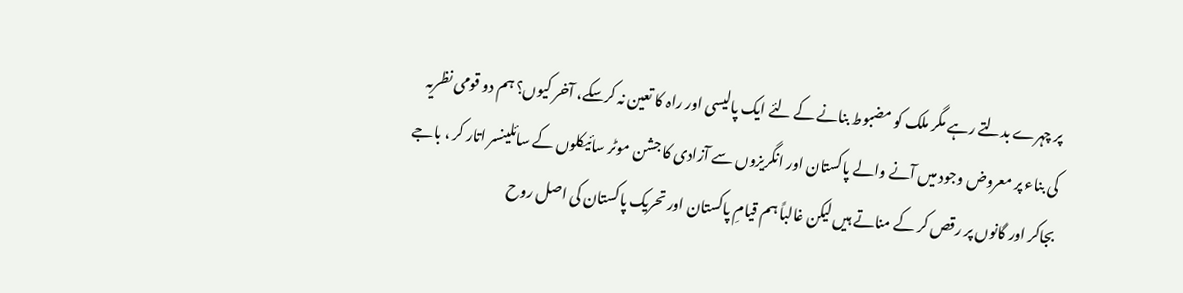پر چہرے بدلتے رہے مگر ملک کو مضبوط بنانے کے لئے ایک پالیسی اور راہ کا تعین نہ کرسکے، آخر کیوں؟ ہم دو قومی نظریہ کی بناء پر معروض وجود میں آنے والے پاکستان اور انگریزوں سے آزادی کا جشن موٹر سائیکلوں کے سائلینسر اتار کر ، باجے بجاکر اور گانوں پر رقص کر کے مناتے ہیں لیکن غالباً ہم قیامِ پاکستان اور تحریک پاکستان کی اصل روح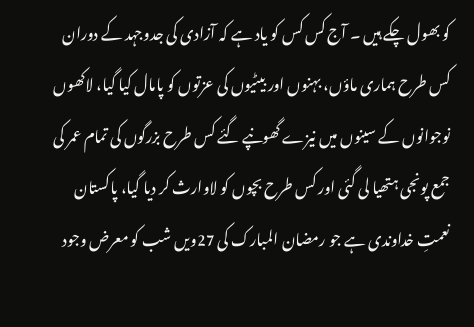کو بھول چکے ہیں ۔ آج کس کس کو یاد ہے کہ آزادی کی جدوجہد کے دوران کس طرح ہماری ماؤں، بہنوں اور بیٹیوں کی عزتوں کو پامال کیا گیا، لاکھوں نوجوانوں کے سینوں میں نیزے گھونپے گئے کس طرح بزرگوں کی تمام عمر کی جمع پونجی ہتھیا لی گئی اور کس طرح بچوں کو لاوارث کر دیا گیا، پاکستان نعمتِ خداوندی ہے جو رمضان المبارک کی 27ویں شب کو معرض وجود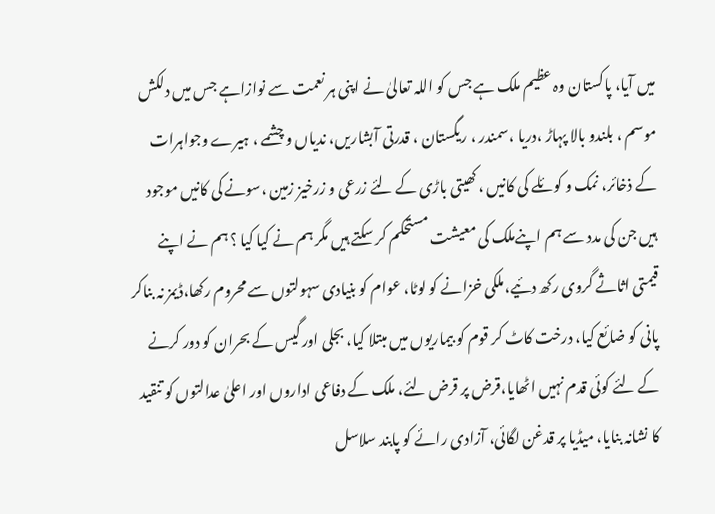میں آیا، پاکستان وہ عظیم ملک ہے جس کو اللہ تعالیٰ نے اپنی ہر نعمت سے نوازاہے جس میں دلکش موسم ، بلندو بالا پہاڑ ،دریا ،سمندر ، ریگستان ، قدرتی آبشاریں، ندیاں و چشمے ، ہیرے وجواہرات کے ذخائر، نمک و کوئلے کی کانیں ، کھیتی باڑی کے لئے زرعی و زرخیز زمین ،سونے کی کانیں موجود ہیں جن کی مدد سے ہم اپنےملک کی معیشت مستحکم کر سکتے ہیں مگر ہم نے کیا کیا ؟ ہم نے اپنے قیمتی اثاثے گروی رکھ دئیے،ملکی خزانے کو لوٹا، عوام کو بنیادی سہولتوں سے محروم رکھا،ڈیمز نہ بناکر پانی کو ضائع کیا، درخت کاٹ کر قوم کو بیماریوں میں مبتلا کیا، بجلی اور گیس کے بحران کو دور کرنے کے لئے کوئی قدم نہیں اٹھایا،قرض پر قرض لئے، ملک کے دفاعی اداروں اور اعلیٰ عدالتوں کو تنقید کا نشانہ بنایا، میڈیا پر قدغن لگائی، آزادی رائے کو پابند سلاسل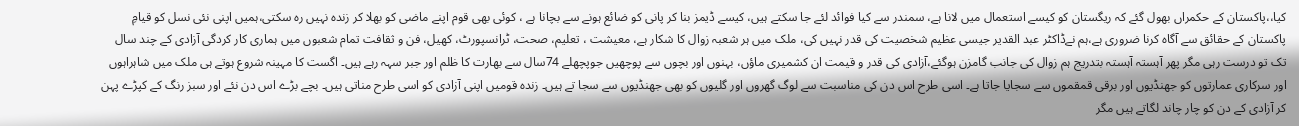کیا،،پاکستان کے حکمراں بھول گئے کہ ریگستان کو کیسے استعمال میں لانا ہے، سمندر سے کیا فوائد لئے جا سکتے ہیں، کیسے ڈیمز بنا کر پانی کو ضائع ہونے سے بچانا ہے ، کوئی بھی قوم اپنے ماضی کو بھلا کر زندہ نہیں رہ سکتی،ہمیں اپنی نئی نسل کو قیامِ پاکستان کے حقائق سے آگاہ کرنا ضروری ہے،ہم نےڈاکٹر عبد القدیر جیسی عظیم شخصیت کی قدر نہیں کی، ملک میں ہر شعبہ زوال کا شکار ہے، معیشت ، تعلیم، صحت، ٹرانسپورٹ، کھیل، فن و ثقافت تمام شعبوں میں ہماری کار کردگی آزادی کے چند سال تک تو درست رہی مگر پھر آہستہ آہستہ بتدریج ہم زوال کی جانب گامزن ہوگئے،آزادی کی قدر و قیمت ان کشمیری ماؤں، بہنوں اور بچوں سے پوچھیں جوپچھلے 74سال سے بھارت کا ظلم اور جبر سہہ رہے ہیں۔ اگست کا مہینہ شروع ہوتے ہی ملک میں شاہراہوں اور سرکاری عمارتوں کو جھنڈیوں اور برقی قمقموں سے سجایا جاتا ہے۔ اسی طرح اس دن کی مناسبت سے لوگ گھروں اور گلیوں کو بھی جھنڈیوں سے سجا تے ہیں۔ زندہ قومیں اپنی آزادی کو اسی طرح مناتی ہیں۔ بچے بڑے اس دن نئے اور سبز رنگ کے کپڑے پہن کر آزادی کے دن کو چار چاند لگاتے ہیں مگر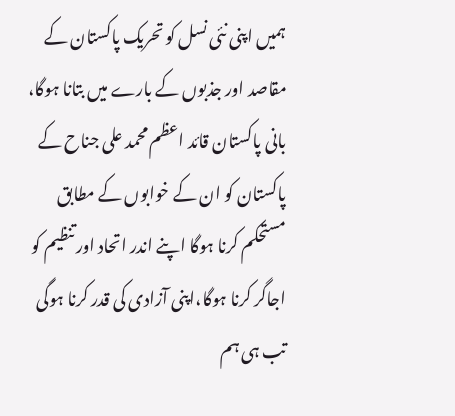ہمیں اپنی نئی نسل کو تحریک پاکستان کے مقاصد اور جذبوں کے بارے میں بتانا ہوگا، بانی پاکستان قائد اعظم محمد علی جناح کے پاکستان کو ان کے خوابوں کے مطابق مستحکم کرنا ہوگا اپنے اندر اتحاد اور تنظیم کو اجاگر کرنا ہوگا،اپنی آزادی کی قدر کرنا ہوگی تب ہی ہم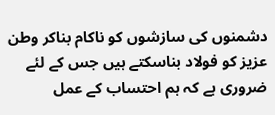دشمنوں کی سازشوں کو ناکام بناکر وطن عزیز کو فولاد بناسکتے ہیں جس کے لئے ضروری ہے کہ ہم احتساب کے عمل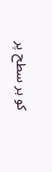کو ہر سطح پر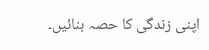اپنی زندگی کا حصہ بنائیں۔